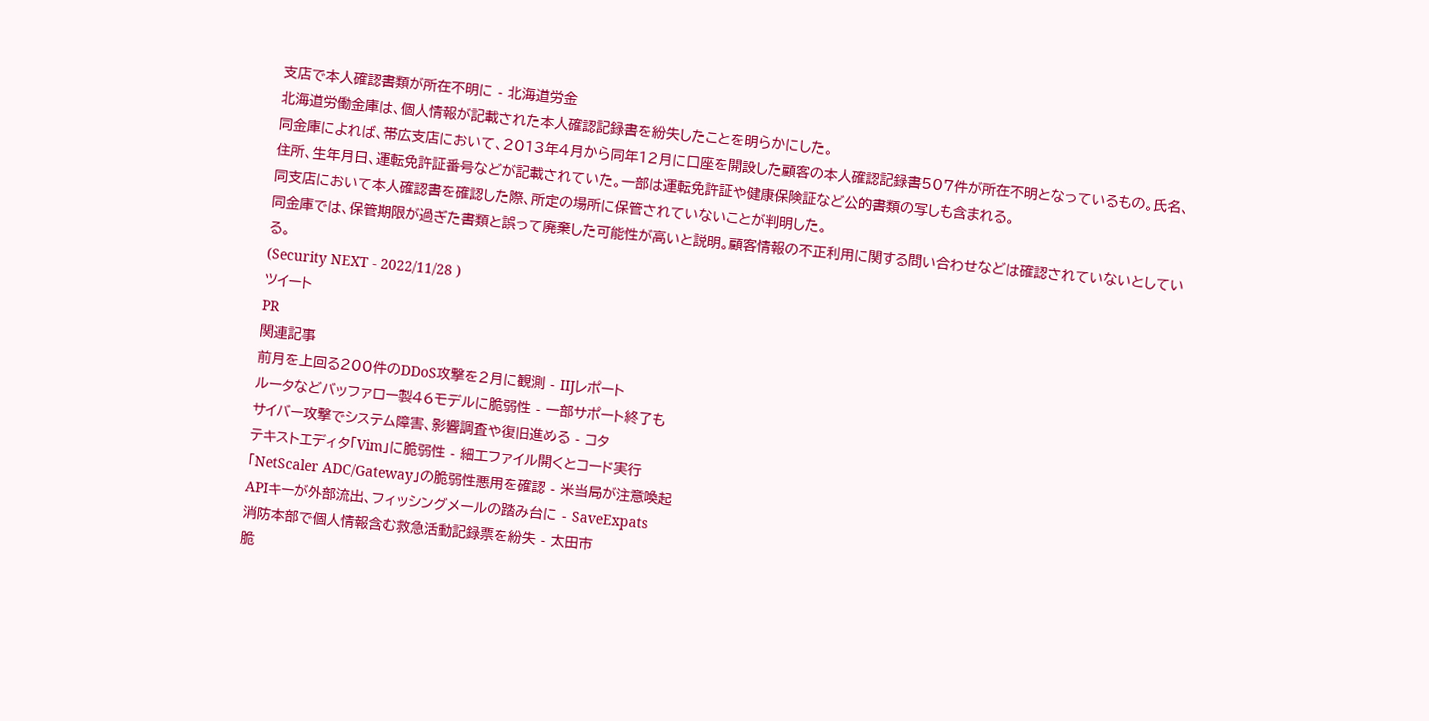支店で本人確認書類が所在不明に - 北海道労金
北海道労働金庫は、個人情報が記載された本人確認記録書を紛失したことを明らかにした。
同金庫によれば、帯広支店において、2013年4月から同年12月に口座を開設した顧客の本人確認記録書507件が所在不明となっているもの。氏名、住所、生年月日、運転免許証番号などが記載されていた。一部は運転免許証や健康保険証など公的書類の写しも含まれる。
同支店において本人確認書を確認した際、所定の場所に保管されていないことが判明した。
同金庫では、保管期限が過ぎた書類と誤って廃棄した可能性が高いと説明。顧客情報の不正利用に関する問い合わせなどは確認されていないとしている。
(Security NEXT - 2022/11/28 )
ツイート
PR
関連記事
前月を上回る200件のDDoS攻撃を2月に観測 - IIJレポート
ルータなどバッファロー製46モデルに脆弱性 - 一部サポート終了も
サイバー攻撃でシステム障害、影響調査や復旧進める - コタ
テキストエディタ「Vim」に脆弱性 - 細工ファイル開くとコード実行
「NetScaler ADC/Gateway」の脆弱性悪用を確認 - 米当局が注意喚起
APIキーが外部流出、フィッシングメールの踏み台に - SaveExpats
消防本部で個人情報含む救急活動記録票を紛失 - 太田市
脆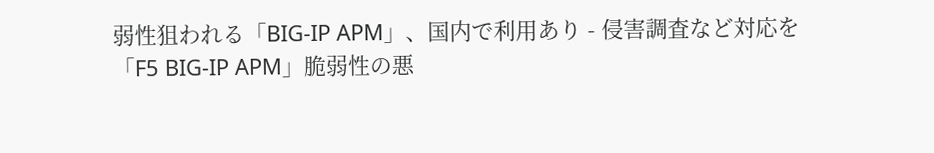弱性狙われる「BIG-IP APM」、国内で利用あり - 侵害調査など対応を
「F5 BIG-IP APM」脆弱性の悪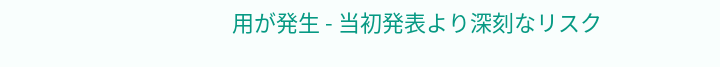用が発生 - 当初発表より深刻なリスク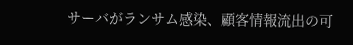サーバがランサム感染、顧客情報流出の可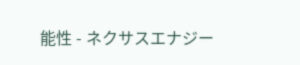能性 - ネクサスエナジー